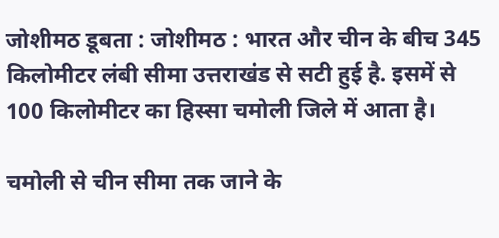जोशीमठ डूबता : जोशीमठ : भारत और चीन के बीच 345 किलोमीटर लंबी सीमा उत्तराखंड से सटी हुई है. इसमें से 100 किलोमीटर का हिस्सा चमोली जिले में आता है।

चमोली से चीन सीमा तक जाने के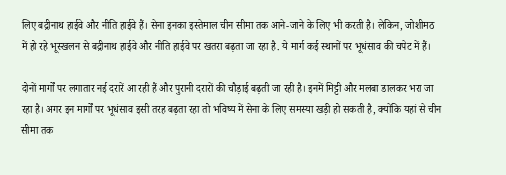लिए बद्रीनाथ हाईवे और नीति हाईवे हैं। सेना इनका इस्तेमाल चीन सीमा तक आने-जाने के लिए भी करती है। लेकिन, जोशीमठ में हो रहे भूस्खलन से बद्रीनाथ हाईवे और नीति हाईवे पर खतरा बढ़ता जा रहा है. ये मार्ग कई स्थानों पर भूधंसाव की चपेट में हैं।

दोनों मार्गों पर लगातार नई दरारें आ रही हैं और पुरानी दरारों की चौड़ाई बढ़ती जा रही है। इनमें मिट्टी और मलबा डालकर भरा जा रहा है। अगर इन मार्गों पर भूधंसाव इसी तरह बढ़ता रहा तो भविष्य में सेना के लिए समस्या खड़ी हो सकती है, क्योंकि यहां से चीन सीमा तक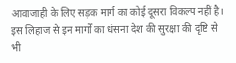आवाजाही के लिए सड़क मार्ग का कोई दूसरा विकल्प नहीं है। इस लिहाज से इन मार्गों का धंसना देश की सुरक्षा की दृष्टि से भी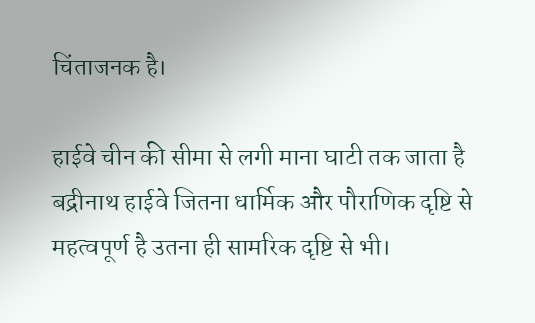चिंताजनक है।

हाईवे चीन की सीमा से लगी माना घाटी तक जाता है
बद्रीनाथ हाईवे जितना धार्मिक और पौराणिक दृष्टि से महत्वपूर्ण है उतना ही सामरिक दृष्टि से भी।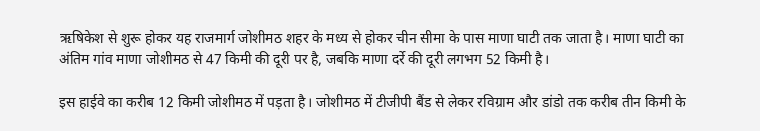ऋषिकेश से शुरू होकर यह राजमार्ग जोशीमठ शहर के मध्य से होकर चीन सीमा के पास माणा घाटी तक जाता है। माणा घाटी का अंतिम गांव माणा जोशीमठ से 47 किमी की दूरी पर है, जबकि माणा दर्रे की दूरी लगभग 52 किमी है।

इस हाईवे का करीब 12 किमी जोशीमठ में पड़ता है। जोशीमठ में टीजीपी बैंड से लेकर रविग्राम और डांडो तक करीब तीन किमी के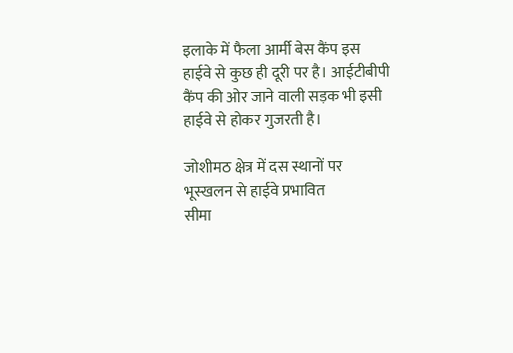इलाके में फैला आर्मी बेस कैंप इस हाईवे से कुछ ही दूरी पर है। आईटीबीपी कैंप की ओर जाने वाली सड़क भी इसी हाईवे से होकर गुजरती है।

जोशीमठ क्षेत्र में दस स्थानों पर भूस्खलन से हाईवे प्रभावित
सीमा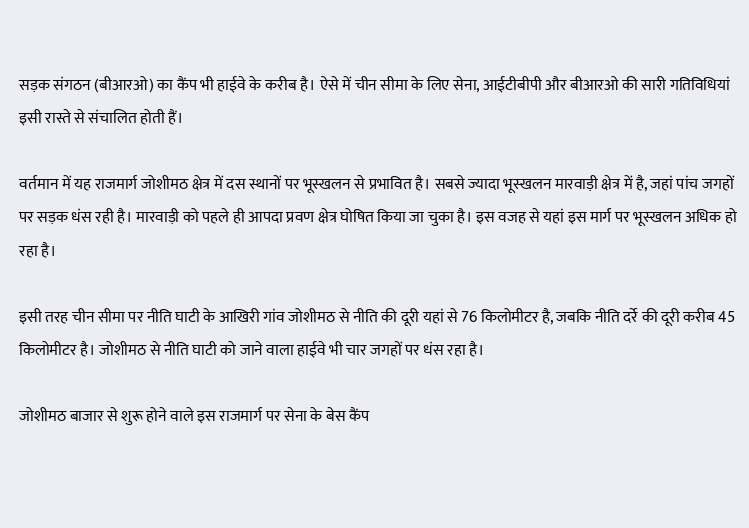सड़क संगठन (बीआरओ) का कैंप भी हाईवे के करीब है। ऐसे में चीन सीमा के लिए सेना, आईटीबीपी और बीआरओ की सारी गतिविधियां इसी रास्ते से संचालित होती हैं।

वर्तमान में यह राजमार्ग जोशीमठ क्षेत्र में दस स्थानों पर भूस्खलन से प्रभावित है। सबसे ज्यादा भूस्खलन मारवाड़ी क्षेत्र में है, जहां पांच जगहों पर सड़क धंस रही है। मारवाड़ी को पहले ही आपदा प्रवण क्षेत्र घोषित किया जा चुका है। इस वजह से यहां इस मार्ग पर भूस्खलन अधिक हो रहा है।

इसी तरह चीन सीमा पर नीति घाटी के आखिरी गांव जोशीमठ से नीति की दूरी यहां से 76 किलोमीटर है, जबकि नीति दर्रे की दूरी करीब 45 किलोमीटर है। जोशीमठ से नीति घाटी को जाने वाला हाईवे भी चार जगहों पर धंस रहा है।

जोशीमठ बाजार से शुरू होने वाले इस राजमार्ग पर सेना के बेस कैंप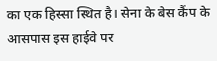का एक हिस्सा स्थित है। सेना के बेस कैंप के आसपास इस हाईवे पर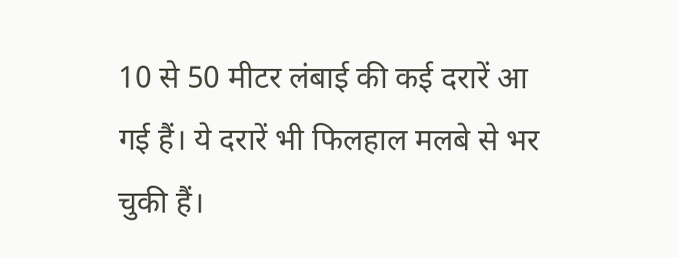10 से 50 मीटर लंबाई की कई दरारें आ गई हैं। ये दरारें भी फिलहाल मलबे से भर चुकी हैं।